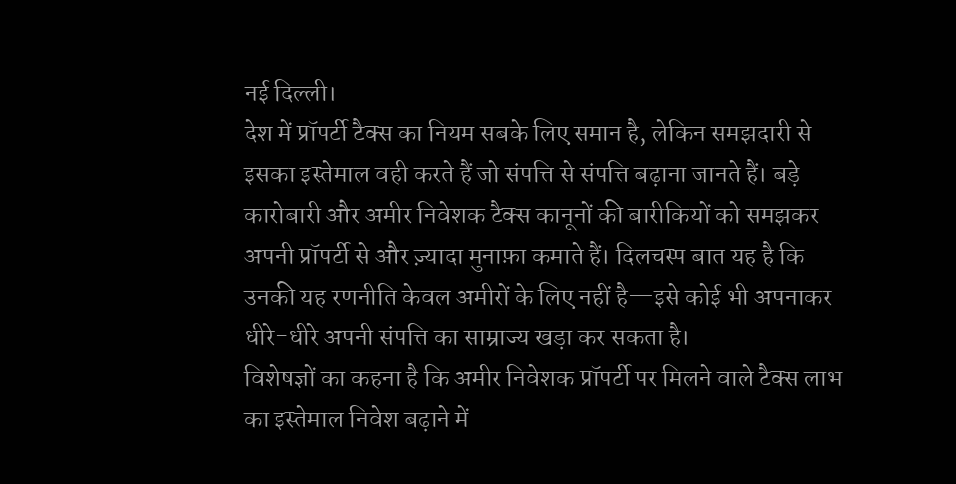नई दिल्ली।
देश में प्रॉपर्टी टैक्स का नियम सबके लिए समान है, लेकिन समझदारी से इसका इस्तेमाल वही करते हैं जो संपत्ति से संपत्ति बढ़ाना जानते हैं। बड़े कारोबारी और अमीर निवेशक टैक्स कानूनों की बारीकियों को समझकर अपनी प्रॉपर्टी से और ज़्यादा मुनाफ़ा कमाते हैं। दिलचस्प बात यह है कि उनकी यह रणनीति केवल अमीरों के लिए नहीं है—इसे कोई भी अपनाकर धीरे-धीरे अपनी संपत्ति का साम्राज्य खड़ा कर सकता है।
विशेषज्ञों का कहना है कि अमीर निवेशक प्रॉपर्टी पर मिलने वाले टैक्स लाभ का इस्तेमाल निवेश बढ़ाने में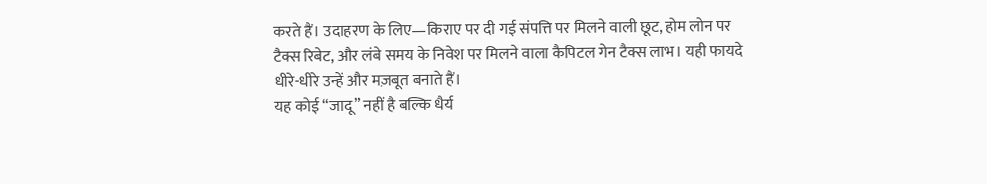करते हैं। उदाहरण के लिए—किराए पर दी गई संपत्ति पर मिलने वाली छूट, होम लोन पर टैक्स रिबेट, और लंबे समय के निवेश पर मिलने वाला कैपिटल गेन टैक्स लाभ। यही फायदे धीरे-धीरे उन्हें और मज़बूत बनाते हैं।
यह कोई “जादू” नहीं है बल्कि धैर्य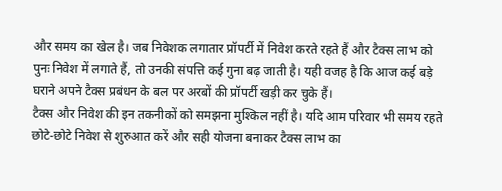और समय का खेल है। जब निवेशक लगातार प्रॉपर्टी में निवेश करते रहते हैं और टैक्स लाभ को पुनः निवेश में लगाते हैं, तो उनकी संपत्ति कई गुना बढ़ जाती है। यही वजह है कि आज कई बड़े घराने अपने टैक्स प्रबंधन के बल पर अरबों की प्रॉपर्टी खड़ी कर चुके हैं।
टैक्स और निवेश की इन तकनीकों को समझना मुश्किल नहीं है। यदि आम परिवार भी समय रहते छोटे-छोटे निवेश से शुरुआत करें और सही योजना बनाकर टैक्स लाभ का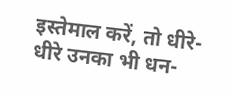इस्तेमाल करें, तो धीरे-धीरे उनका भी धन-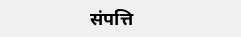संपत्ति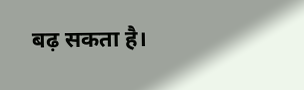बढ़ सकता है।